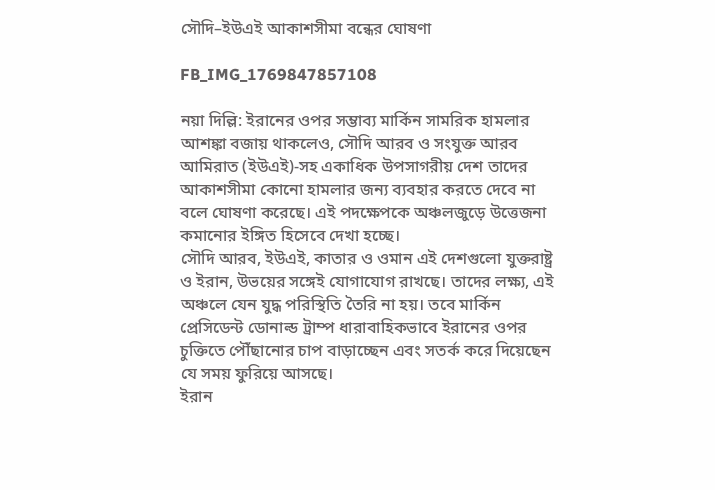সৌদি–ইউএই আকাশসীমা বন্ধের ঘোষণা

FB_IMG_1769847857108

নয়া দিল্লি: ইরানের ওপর সম্ভাব্য মার্কিন সামরিক হামলার আশঙ্কা বজায় থাকলেও, সৌদি আরব ও সংযুক্ত আরব আমিরাত (ইউএই)-সহ একাধিক উপসাগরীয় দেশ তাদের আকাশসীমা কোনো হামলার জন্য ব্যবহার করতে দেবে না বলে ঘোষণা করেছে। এই পদক্ষেপকে অঞ্চলজুড়ে উত্তেজনা কমানোর ইঙ্গিত হিসেবে দেখা হচ্ছে।
সৌদি আরব, ইউএই, কাতার ও ওমান এই দেশগুলো যুক্তরাষ্ট্র ও ইরান, উভয়ের সঙ্গেই যোগাযোগ রাখছে। তাদের লক্ষ্য, এই অঞ্চলে যেন যুদ্ধ পরিস্থিতি তৈরি না হয়। তবে মার্কিন প্রেসিডেন্ট ডোনাল্ড ট্রাম্প ধারাবাহিকভাবে ইরানের ওপর চুক্তিতে পৌঁছানোর চাপ বাড়াচ্ছেন এবং সতর্ক করে দিয়েছেন যে সময় ফুরিয়ে আসছে।
ইরান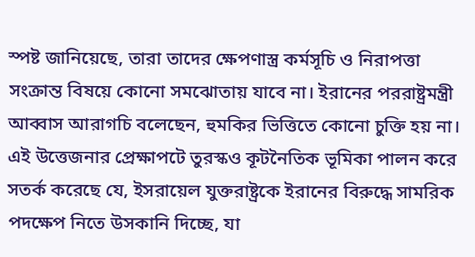স্পষ্ট জানিয়েছে, তারা তাদের ক্ষেপণাস্ত্র কর্মসূচি ও নিরাপত্তা সংক্রান্ত বিষয়ে কোনো সমঝোতায় যাবে না। ইরানের পররাষ্ট্রমন্ত্রী আব্বাস আরাগচি বলেছেন, হুমকির ভিত্তিতে কোনো চুক্তি হয় না।
এই উত্তেজনার প্রেক্ষাপটে তুরস্কও কূটনৈতিক ভূমিকা পালন করে সতর্ক করেছে যে, ইসরায়েল যুক্তরাষ্ট্রকে ইরানের বিরুদ্ধে সামরিক পদক্ষেপ নিতে উসকানি দিচ্ছে, যা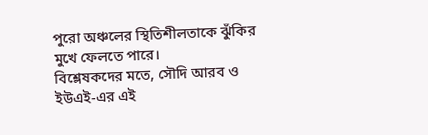পুরো অঞ্চলের স্থিতিশীলতাকে ঝুঁকির মুখে ফেলতে পারে।
বিশ্লেষকদের মতে, সৌদি আরব ও ইউএই-এর এই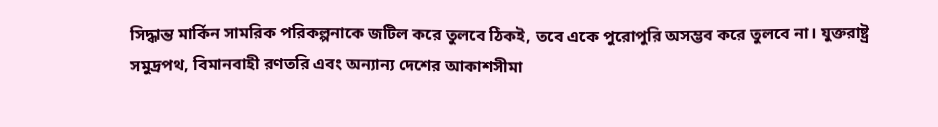সিদ্ধান্ত মার্কিন সামরিক পরিকল্পনাকে জটিল করে তুলবে ঠিকই, তবে একে পুরোপুরি অসম্ভব করে তুলবে না। যুক্তরাষ্ট্র সমুদ্রপথ, বিমানবাহী রণতরি এবং অন্যান্য দেশের আকাশসীমা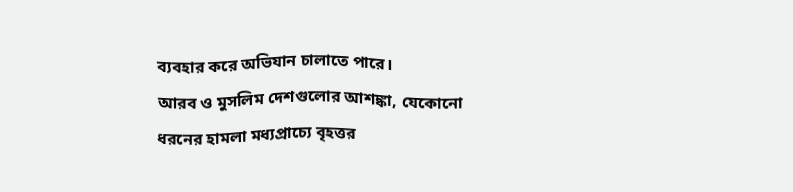ব্যবহার করে অভিযান চালাতে পারে।
আরব ও মুসলিম দেশগুলোর আশঙ্কা, যেকোনো ধরনের হামলা মধ্যপ্রাচ্যে বৃহত্তর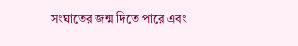সংঘাতের জন্ম দিতে পারে এবং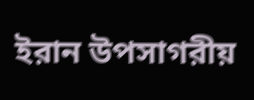ইরান উপসাগরীয়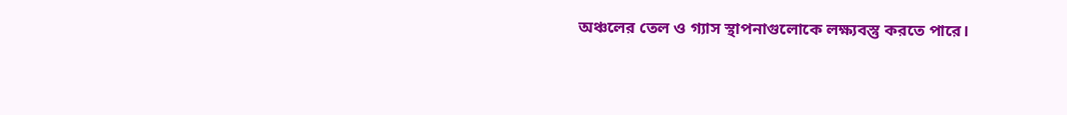অঞ্চলের তেল ও গ্যাস স্থাপনাগুলোকে লক্ষ্যবস্তু করতে পারে।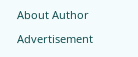About Author

Advertisement